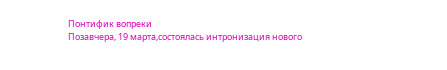Понтифик вопреки
Позавчера, 19 марта,состоялась интронизация нового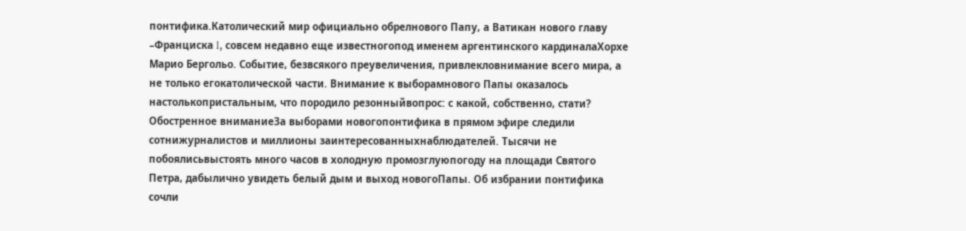понтифика.Католический мир официально обрелнового Папу, а Ватикан нового главу –Франциска I, совсем недавно еще известногопод именем аргентинского кардиналаХорхе Марио Бергольо. Событие, безвсякого преувеличения, привлекловнимание всего мира, а не только егокатолической части. Внимание к выборамнового Папы оказалось настолькопристальным, что породило резонныйвопрос: с какой, собственно, стати? Обостренное вниманиеЗа выборами новогопонтифика в прямом эфире следили сотнижурналистов и миллионы заинтересованныхнаблюдателей. Тысячи не побоялисьвыстоять много часов в холодную промозглуюпогоду на площади Святого Петра, дабылично увидеть белый дым и выход новогоПапы. Об избрании понтифика сочли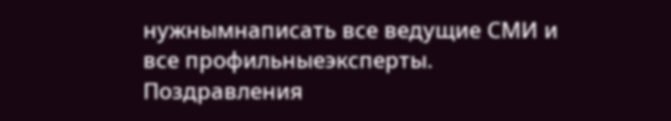нужнымнаписать все ведущие СМИ и все профильныеэксперты. Поздравления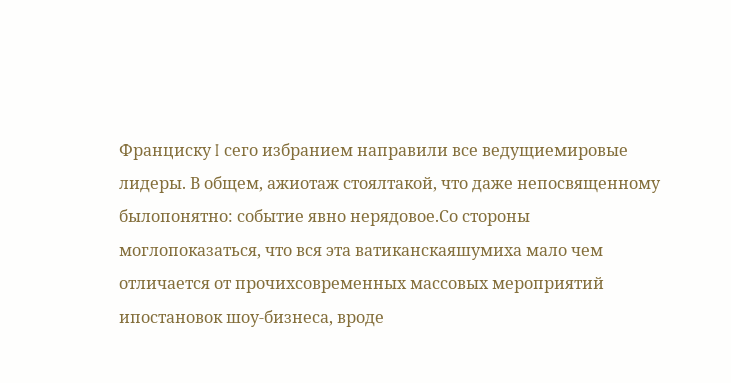Франциску I сего избранием направили все ведущиемировые лидеры. В общем, ажиотаж стоялтакой, что даже непосвященному былопонятно: событие явно нерядовое.Со стороны моглопоказаться, что вся эта ватиканскаяшумиха мало чем отличается от прочихсовременных массовых мероприятий ипостановок шоу-бизнеса, вроде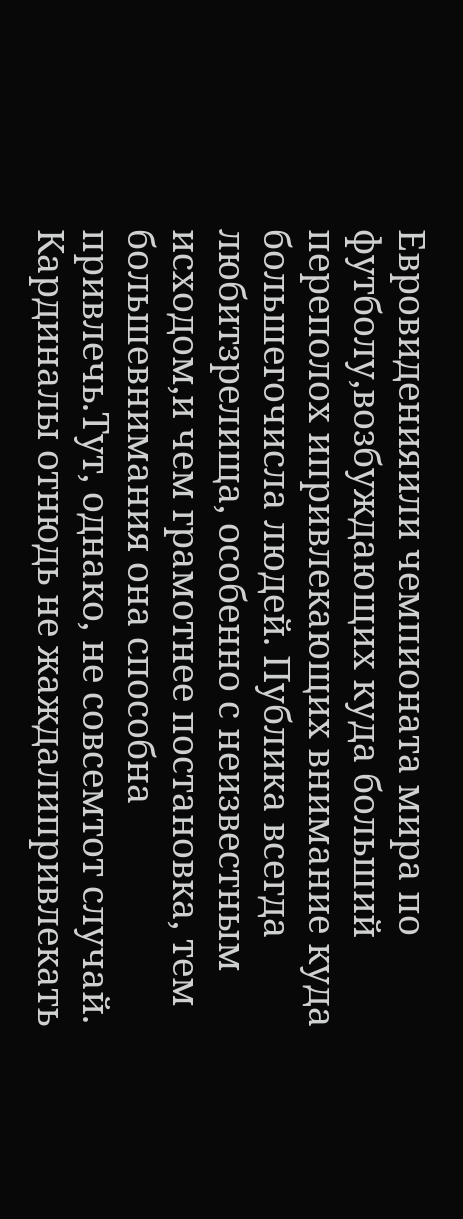Евровиденияили чемпионата мира по футболу,возбуждающих куда больший переполох ипривлекающих внимание куда большегочисла людей. Публика всегда любитзрелища, особенно с неизвестным исходом,и чем грамотнее постановка, тем большевнимания она способна привлечь.Тут, однако, не совсемтот случай. Кардиналы отнюдь не жаждалипривлекать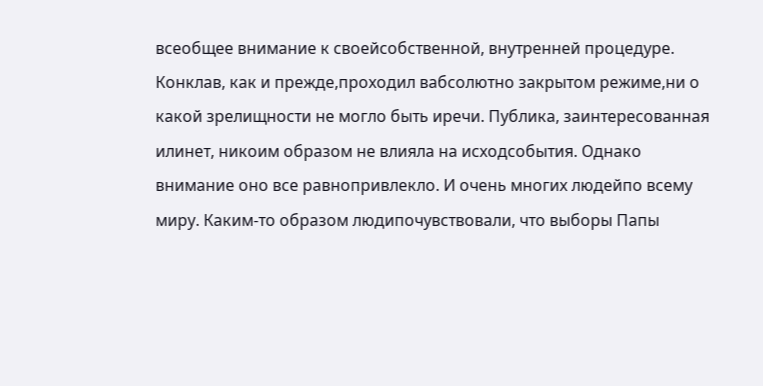всеобщее внимание к своейсобственной, внутренней процедуре. Конклав, как и прежде,проходил вабсолютно закрытом режиме,ни о какой зрелищности не могло быть иречи. Публика, заинтересованная илинет, никоим образом не влияла на исходсобытия. Однако внимание оно все равнопривлекло. И очень многих людейпо всему миру. Каким-то образом людипочувствовали, что выборы Папы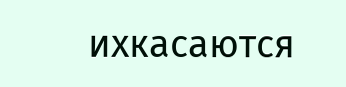ихкасаются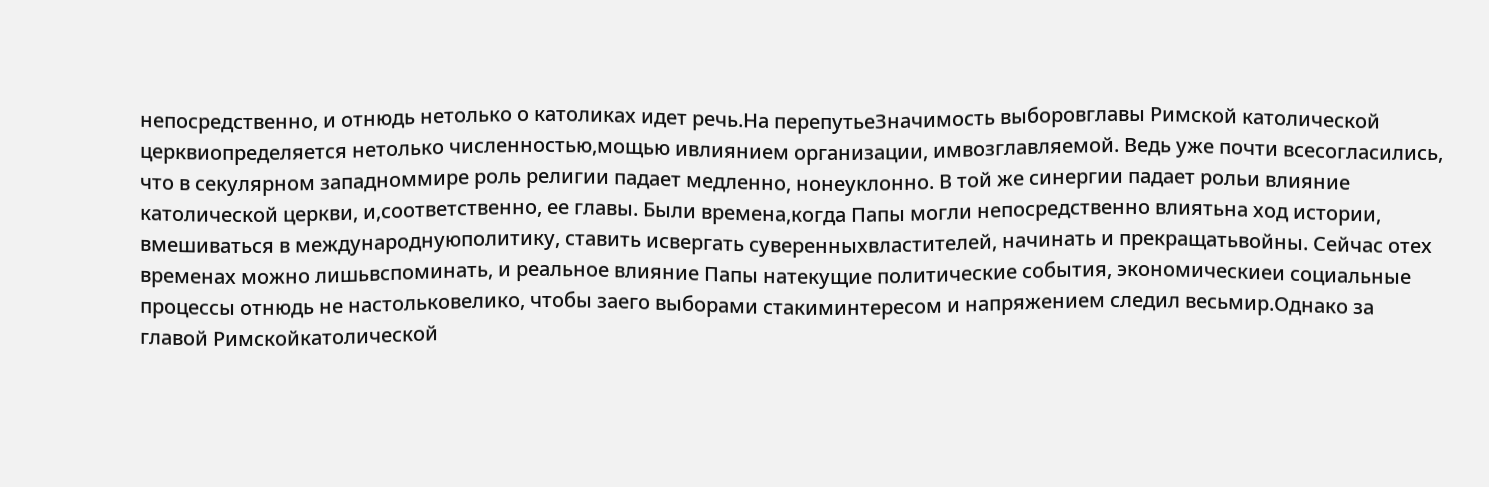непосредственно, и отнюдь нетолько о католиках идет речь.На перепутьеЗначимость выборовглавы Римской католической церквиопределяется нетолько численностью,мощью ивлиянием организации, имвозглавляемой. Ведь уже почти всесогласились, что в секулярном западноммире роль религии падает медленно, нонеуклонно. В той же синергии падает рольи влияние католической церкви, и,соответственно, ее главы. Были времена,когда Папы могли непосредственно влиятьна ход истории, вмешиваться в международнуюполитику, ставить исвергать суверенныхвластителей, начинать и прекращатьвойны. Сейчас отех временах можно лишьвспоминать, и реальное влияние Папы натекущие политические события, экономическиеи социальные процессы отнюдь не настольковелико, чтобы заего выборами стакиминтересом и напряжением следил весьмир.Однако за главой Римскойкатолической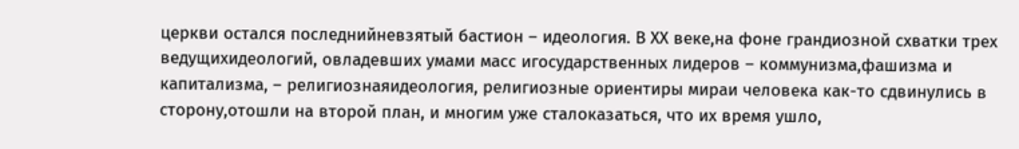церкви остался последнийневзятый бастион – идеология. В ХХ веке,на фоне грандиозной схватки трех ведущихидеологий, овладевших умами масс игосударственных лидеров – коммунизма,фашизма и капитализма, – религиознаяидеология, религиозные ориентиры мираи человека как-то сдвинулись в сторону,отошли на второй план, и многим уже сталоказаться, что их время ушло,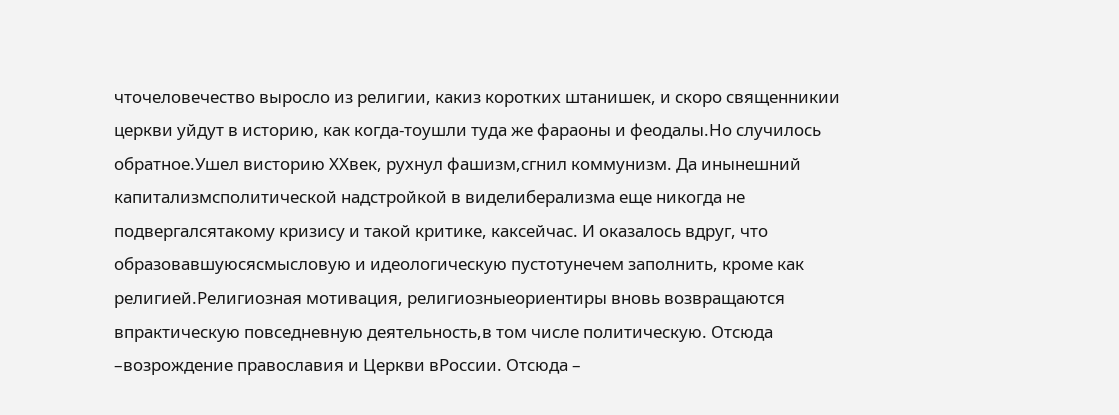чточеловечество выросло из религии, какиз коротких штанишек, и скоро священникии церкви уйдут в историю, как когда-тоушли туда же фараоны и феодалы.Но случилось обратное.Ушел висторию ХХвек, рухнул фашизм,сгнил коммунизм. Да инынешний капитализмсполитической надстройкой в виделиберализма еще никогда не подвергалсятакому кризису и такой критике, каксейчас. И оказалось вдруг, что образовавшуюсясмысловую и идеологическую пустотунечем заполнить, кроме как религией.Религиозная мотивация, религиозныеориентиры вновь возвращаются впрактическую повседневную деятельность,в том числе политическую. Отсюда –возрождение православия и Церкви вРоссии. Отсюда –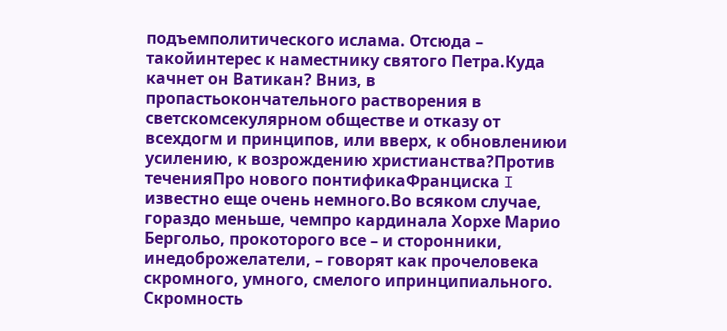подъемполитического ислама. Отсюда – такойинтерес к наместнику святого Петра.Куда качнет он Ватикан? Вниз, в пропастьокончательного растворения в светскомсекулярном обществе и отказу от всехдогм и принципов, или вверх, к обновлениюи усилению, к возрождению христианства?Против теченияПро нового понтификаФранциска I известно еще очень немного.Во всяком случае, гораздо меньше, чемпро кардинала Хорхе Марио Бергольо, прокоторого все – и сторонники, инедоброжелатели, – говорят как прочеловека скромного, умного, смелого ипринципиального. Скромность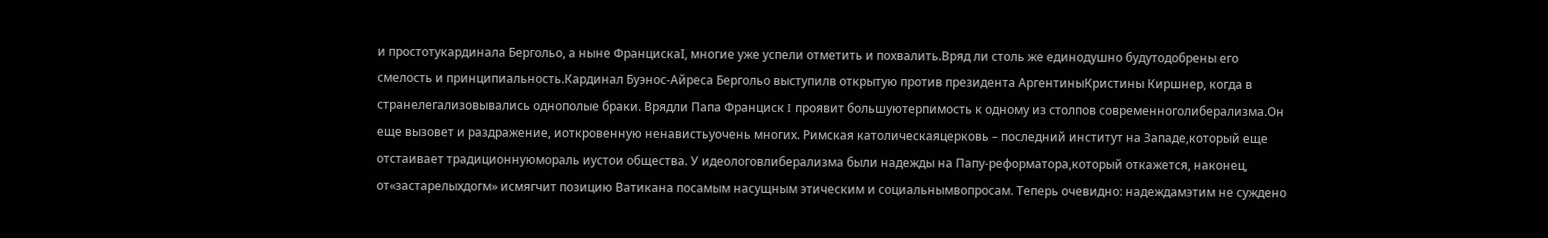и простотукардинала Бергольо, а ныне ФранцискаI, многие уже успели отметить и похвалить.Вряд ли столь же единодушно будутодобрены его смелость и принципиальность.Кардинал Буэнос-Айреса Бергольо выступилв открытую против президента АргентиныКристины Киршнер, когда в странелегализовывались однополые браки. Врядли Папа Франциск I проявит большуютерпимость к одному из столпов современноголиберализма.Он еще вызовет и раздражение, иоткровенную ненавистьуочень многих. Римская католическаяцерковь – последний институт на Западе,который еще отстаивает традиционнуюмораль иустои общества. У идеологовлиберализма были надежды на Папу-реформатора,который откажется, наконец, от«застарелыхдогм» исмягчит позицию Ватикана посамым насущным этическим и социальнымвопросам. Теперь очевидно: надеждамэтим не суждено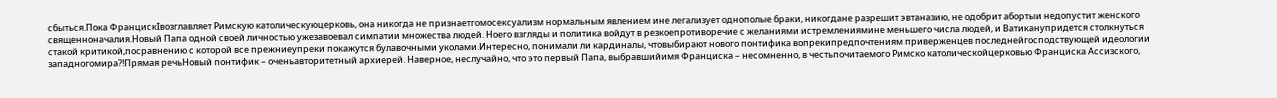сбыться.Пока ФранцискIвозглавляет Римскую католическуюцерковь, она никогда не признаетгомосексуализм нормальным явлением ине легализует однополые браки, никогдане разрешит эвтаназию, не одобрит абортыи недопустит женского священноначалия.Новый Папа одной своей личностью ужезавоевал симпатии множества людей. Ноего взгляды и политика войдут в резкоепротиворечие с желаниями истремлениямине меньшего числа людей, и Ватиканупридется столкнуться стакой критикой,посравнению с которой все прежниеупреки покажутся булавочными уколами.Интересно, понимали ли кардиналы, чтовыбирают нового понтифика вопрекипредпочтениям приверженцев последнейгосподствующей идеологии западногомира?!Прямая речьНовый понтифик – оченьавторитетный архиерей. Наверное, неслучайно, что это первый Папа, выбравшийимя Франциска – несомненно, в честьпочитаемого Римско католическойцерковью Франциска Ассизского,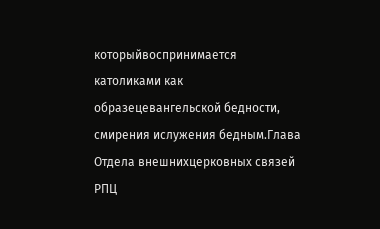которыйвоспринимается католиками как образецевангельской бедности, смирения ислужения бедным.Глава Отдела внешнихцерковных связей РПЦ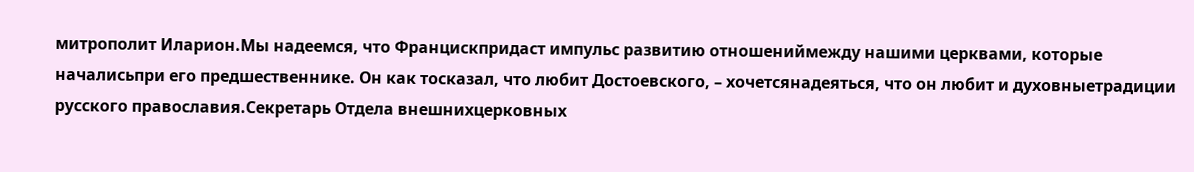митрополит Иларион.Мы надеемся, что Францискпридаст импульс развитию отношениймежду нашими церквами, которые началисьпри его предшественнике. Он как тосказал, что любит Достоевского, – хочетсянадеяться, что он любит и духовныетрадиции русского православия.Секретарь Отдела внешнихцерковных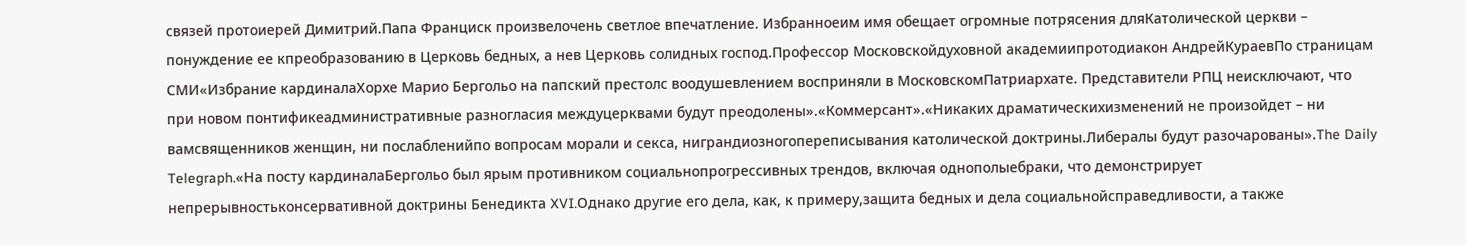связей протоиерей Димитрий.Папа Франциск произвелочень светлое впечатление. Избранноеим имя обещает огромные потрясения дляКатолической церкви – понуждение ее кпреобразованию в Церковь бедных, а нев Церковь солидных господ.Профессор Московскойдуховной академиипротодиакон АндрейКураевПо страницам СМИ«Избрание кардиналаХорхе Марио Бергольо на папский престолс воодушевлением восприняли в МосковскомПатриархате. Представители РПЦ неисключают, что при новом понтификеадминистративные разногласия междуцерквами будут преодолены».«Коммерсант».«Никаких драматическихизменений не произойдет – ни вамсвященников женщин, ни послабленийпо вопросам морали и секса, ниграндиозногопереписывания католической доктрины.Либералы будут разочарованы».The Daily Telegraph.«На посту кардиналаБергольо был ярым противником социальнопрогрессивных трендов, включая однополыебраки, что демонстрирует непрерывностьконсервативной доктрины Бенедикта XVI.Однако другие его дела, как, к примеру,защита бедных и дела социальнойсправедливости, а также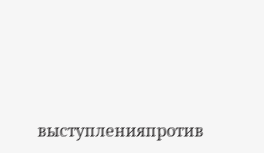выступленияпротив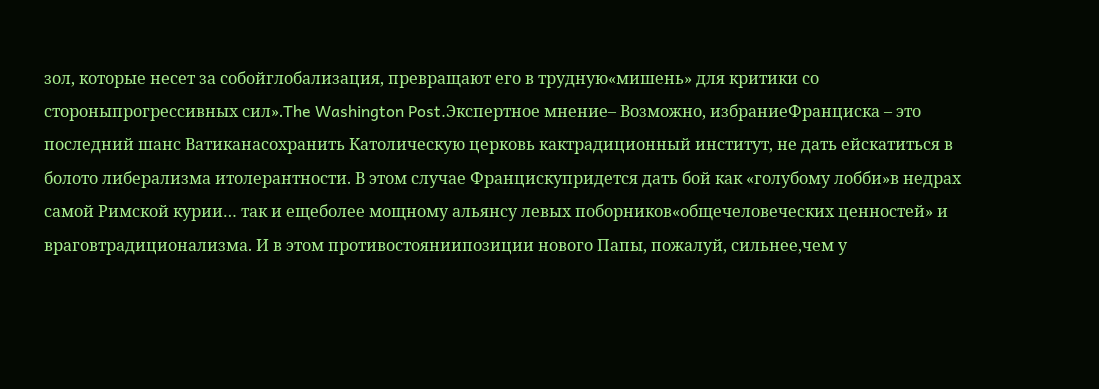зол, которые несет за собойглобализация, превращают его в трудную«мишень» для критики со стороныпрогрессивных сил».The Washington Post.Экспертное мнение– Возможно, избраниеФранциска – это последний шанс Ватиканасохранить Католическую церковь кактрадиционный институт, не дать ейскатиться в болото либерализма итолерантности. В этом случае Францискупридется дать бой как «голубому лобби»в недрах самой Римской курии… так и ещеболее мощному альянсу левых поборников«общечеловеческих ценностей» и враговтрадиционализма. И в этом противостояниипозиции нового Папы, пожалуй, сильнее,чем у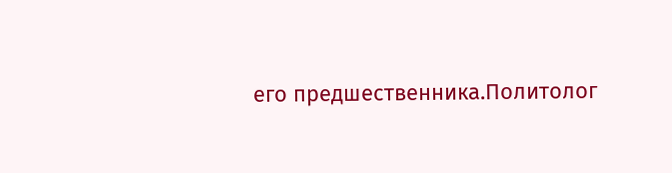его предшественника.Политолог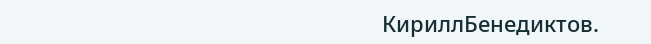КириллБенедиктов.